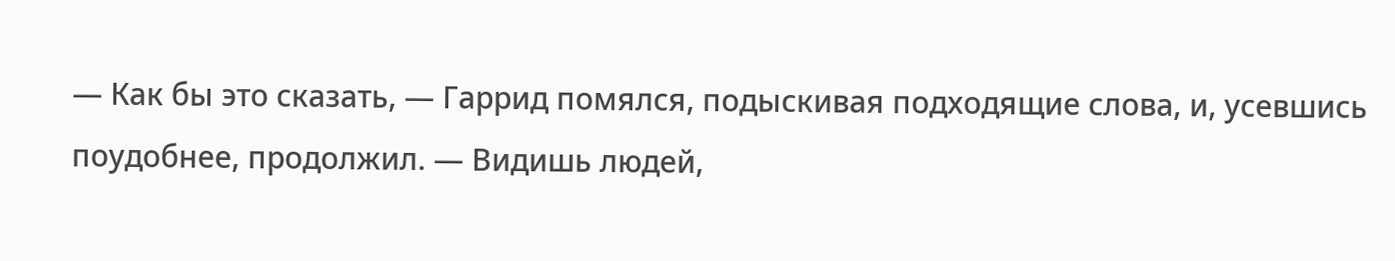— Как бы это сказать, — Гаррид помялся, подыскивая подходящие слова, и, усевшись поудобнее, продолжил. — Видишь людей,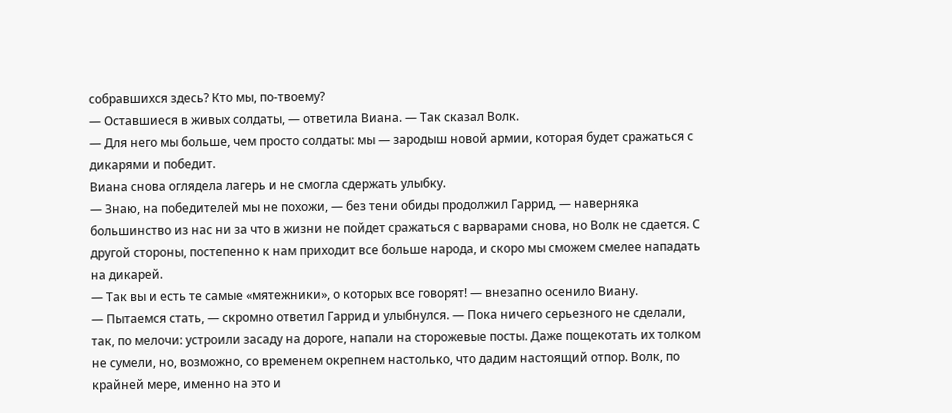собравшихся здесь? Кто мы, по-твоему?
— Оставшиеся в живых солдаты, — ответила Виана. — Так сказал Волк.
— Для него мы больше, чем просто солдаты: мы — зародыш новой армии, которая будет сражаться с дикарями и победит.
Виана снова оглядела лагерь и не смогла сдержать улыбку.
— Знаю, на победителей мы не похожи, — без тени обиды продолжил Гаррид, — наверняка большинство из нас ни за что в жизни не пойдет сражаться с варварами снова, но Волк не сдается. С другой стороны, постепенно к нам приходит все больше народа, и скоро мы сможем смелее нападать на дикарей.
— Так вы и есть те самые «мятежники», о которых все говорят! — внезапно осенило Виану.
— Пытаемся стать, — скромно ответил Гаррид и улыбнулся. — Пока ничего серьезного не сделали, так, по мелочи: устроили засаду на дороге, напали на сторожевые посты. Даже пощекотать их толком не сумели, но, возможно, со временем окрепнем настолько, что дадим настоящий отпор. Волк, по крайней мере, именно на это и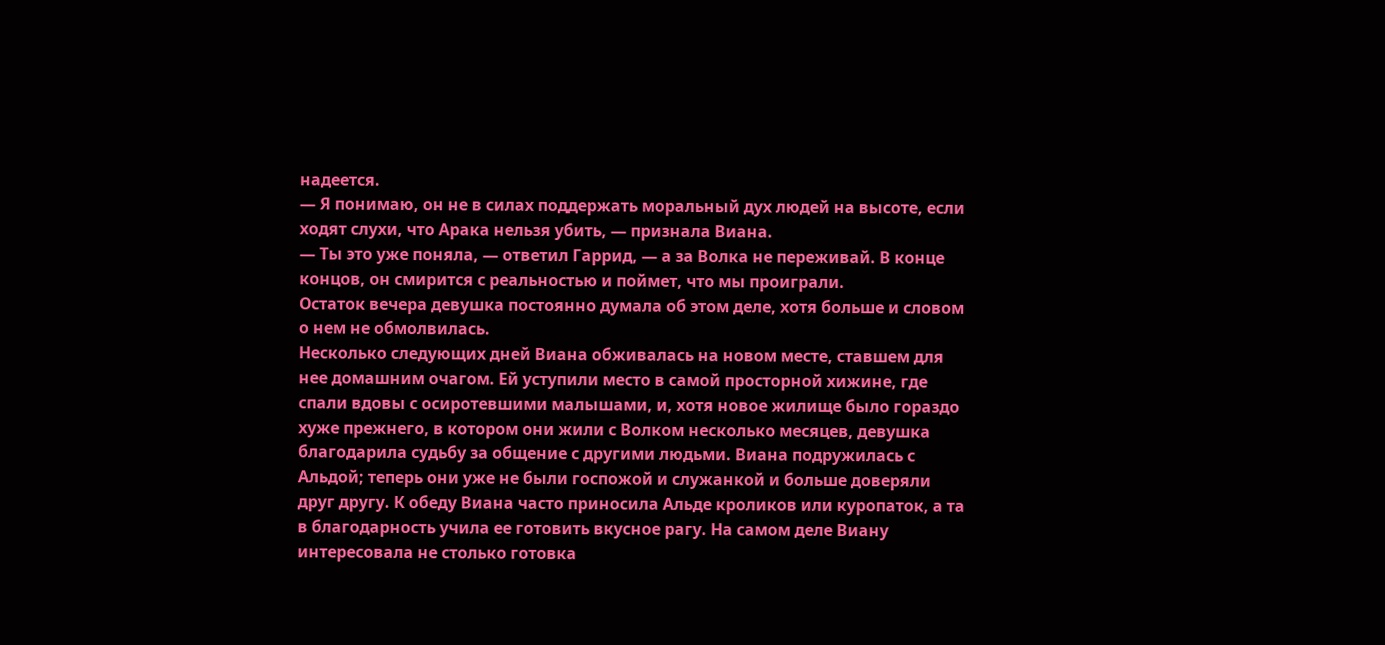надеется.
— Я понимаю, он не в силах поддержать моральный дух людей на высоте, если ходят слухи, что Арака нельзя убить, — признала Виана.
— Ты это уже поняла, — ответил Гаррид, — а за Волка не переживай. В конце концов, он смирится с реальностью и поймет, что мы проиграли.
Остаток вечера девушка постоянно думала об этом деле, хотя больше и словом о нем не обмолвилась.
Несколько следующих дней Виана обживалась на новом месте, ставшем для нее домашним очагом. Ей уступили место в самой просторной хижине, где спали вдовы с осиротевшими малышами, и, хотя новое жилище было гораздо хуже прежнего, в котором они жили с Волком несколько месяцев, девушка благодарила судьбу за общение с другими людьми. Виана подружилась с Альдой; теперь они уже не были госпожой и служанкой и больше доверяли друг другу. К обеду Виана часто приносила Альде кроликов или куропаток, а та в благодарность учила ее готовить вкусное рагу. На самом деле Виану интересовала не столько готовка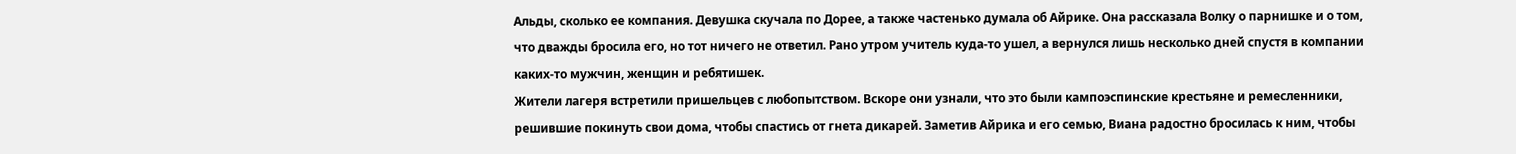Альды, сколько ее компания. Девушка скучала по Дорее, а также частенько думала об Айрике. Она рассказала Волку о парнишке и о том, что дважды бросила его, но тот ничего не ответил. Рано утром учитель куда-то ушел, а вернулся лишь несколько дней спустя в компании каких-то мужчин, женщин и ребятишек.
Жители лагеря встретили пришельцев с любопытством. Вскоре они узнали, что это были кампоэспинские крестьяне и ремесленники, решившие покинуть свои дома, чтобы спастись от гнета дикарей. Заметив Айрика и его семью, Виана радостно бросилась к ним, чтобы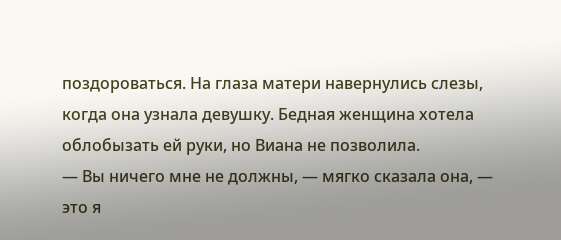поздороваться. На глаза матери навернулись слезы, когда она узнала девушку. Бедная женщина хотела облобызать ей руки, но Виана не позволила.
— Вы ничего мне не должны, — мягко сказала она, — это я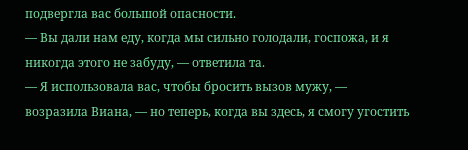подвергла вас большой опасности.
— Вы дали нам еду, когда мы сильно голодали, госпожа, и я никогда этого не забуду, — ответила та.
— Я использовала вас, чтобы бросить вызов мужу, — возразила Виана, — но теперь, когда вы здесь, я смогу угостить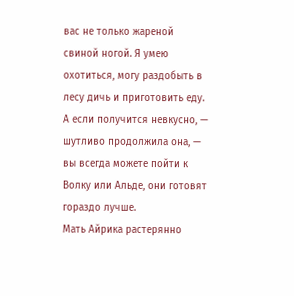вас не только жареной свиной ногой. Я умею охотиться, могу раздобыть в лесу дичь и приготовить еду. А если получится невкусно, — шутливо продолжила она, — вы всегда можете пойти к Волку или Альде, они готовят гораздо лучше.
Мать Айрика растерянно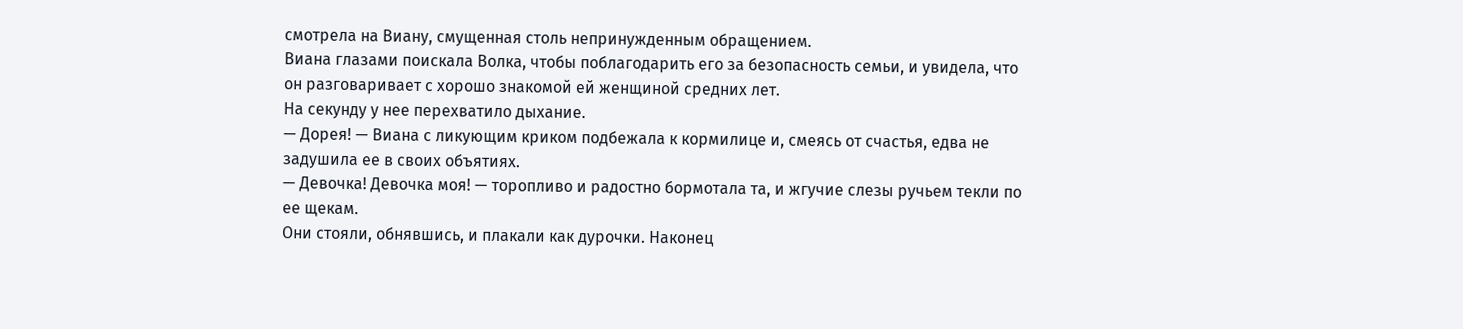смотрела на Виану, смущенная столь непринужденным обращением.
Виана глазами поискала Волка, чтобы поблагодарить его за безопасность семьи, и увидела, что он разговаривает с хорошо знакомой ей женщиной средних лет.
На секунду у нее перехватило дыхание.
— Дорея! — Виана с ликующим криком подбежала к кормилице и, смеясь от счастья, едва не задушила ее в своих объятиях.
— Девочка! Девочка моя! — торопливо и радостно бормотала та, и жгучие слезы ручьем текли по ее щекам.
Они стояли, обнявшись, и плакали как дурочки. Наконец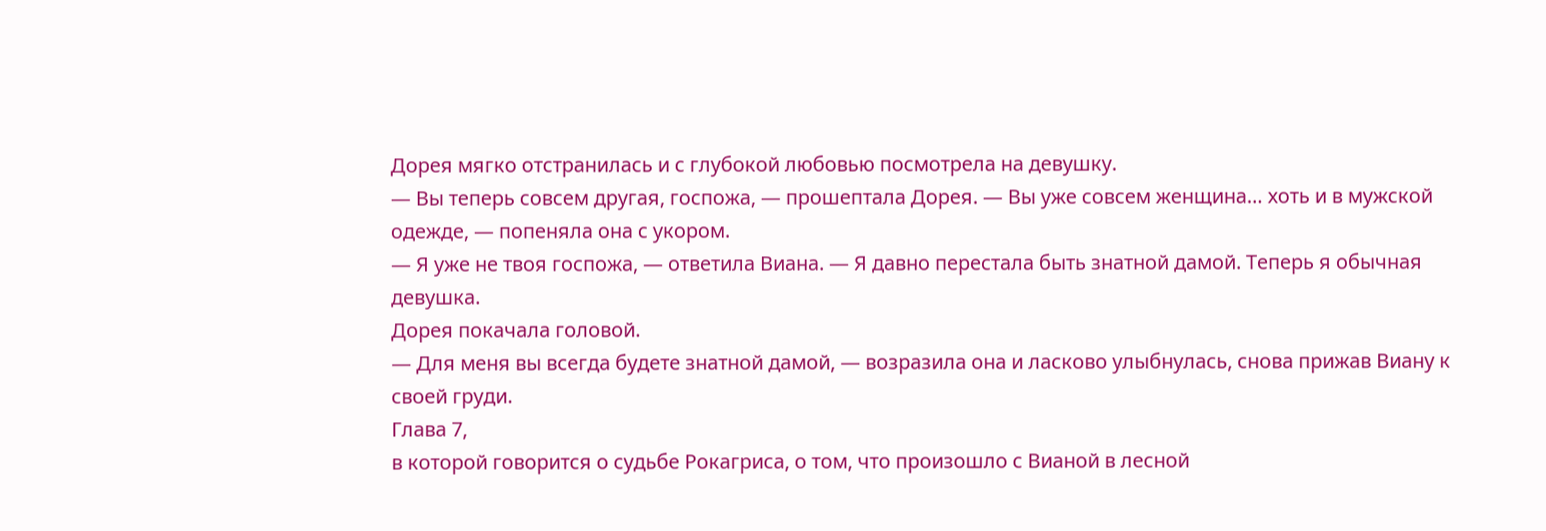Дорея мягко отстранилась и с глубокой любовью посмотрела на девушку.
— Вы теперь совсем другая, госпожа, — прошептала Дорея. — Вы уже совсем женщина… хоть и в мужской одежде, — попеняла она с укором.
— Я уже не твоя госпожа, — ответила Виана. — Я давно перестала быть знатной дамой. Теперь я обычная девушка.
Дорея покачала головой.
— Для меня вы всегда будете знатной дамой, — возразила она и ласково улыбнулась, снова прижав Виану к своей груди.
Глава 7,
в которой говорится о судьбе Рокагриса, о том, что произошло с Вианой в лесной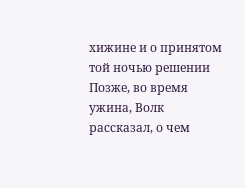хижине и о принятом той ночью решении
Позже, во время ужина, Волк рассказал, о чем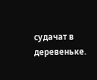судачат в деревеньке.